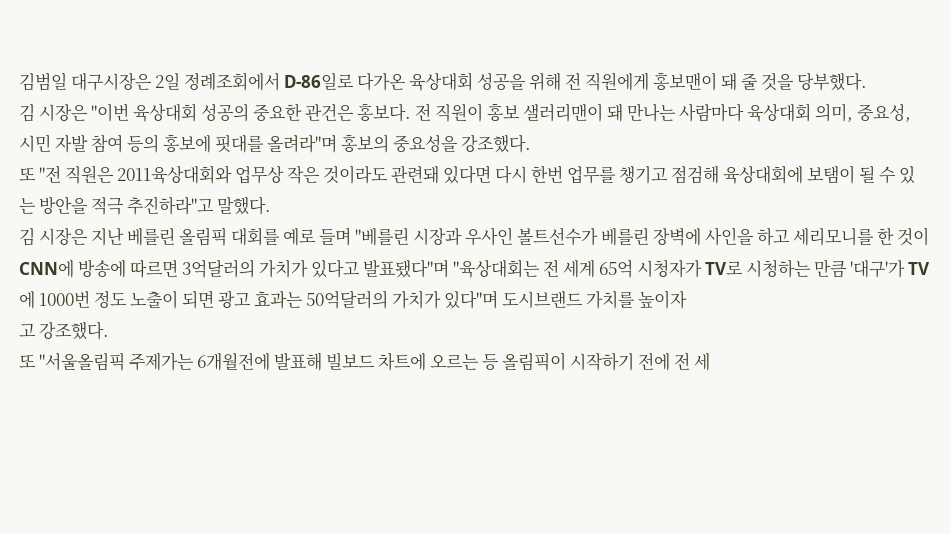김범일 대구시장은 2일 정례조회에서 D-86일로 다가온 육상대회 성공을 위해 전 직원에게 홍보맨이 돼 줄 것을 당부했다.
김 시장은 "이번 육상대회 성공의 중요한 관건은 홍보다. 전 직원이 홍보 샐러리맨이 돼 만나는 사람마다 육상대회 의미, 중요성, 시민 자발 참여 등의 홍보에 핏대를 올려라"며 홍보의 중요성을 강조했다.
또 "전 직원은 2011육상대회와 업무상 작은 것이라도 관련돼 있다면 다시 한번 업무를 챙기고 점검해 육상대회에 보탬이 될 수 있는 방안을 적극 추진하라"고 말했다.
김 시장은 지난 베를린 올림픽 대회를 예로 들며 "베를린 시장과 우사인 볼트선수가 베를린 장벽에 사인을 하고 세리모니를 한 것이 CNN에 방송에 따르면 3억달러의 가치가 있다고 발표됐다"며 "육상대회는 전 세계 65억 시청자가 TV로 시청하는 만큼 '대구'가 TV에 1000번 정도 노출이 되면 광고 효과는 50억달러의 가치가 있다"며 도시브랜드 가치를 높이자
고 강조했다.
또 "서울올림픽 주제가는 6개월전에 발표해 빌보드 차트에 오르는 등 올림픽이 시작하기 전에 전 세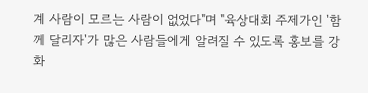계 사람이 모르는 사람이 없었다"며 "육상대회 주제가인 '함께 달리자'가 많은 사람들에게 알려질 수 있도록 홍보를 강화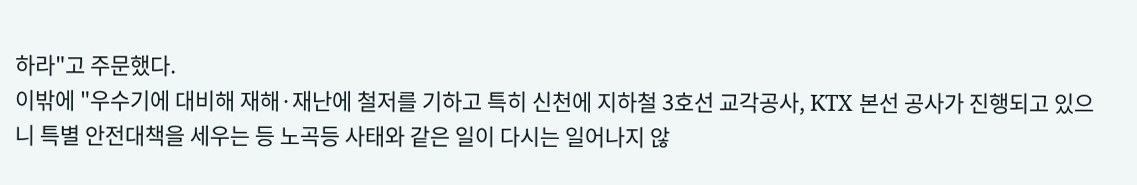하라"고 주문했다.
이밖에 "우수기에 대비해 재해·재난에 철저를 기하고 특히 신천에 지하철 3호선 교각공사, KTX 본선 공사가 진행되고 있으니 특별 안전대책을 세우는 등 노곡등 사태와 같은 일이 다시는 일어나지 않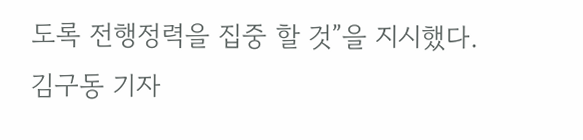도록 전행정력을 집중 할 것”을 지시했다.
김구동 기자